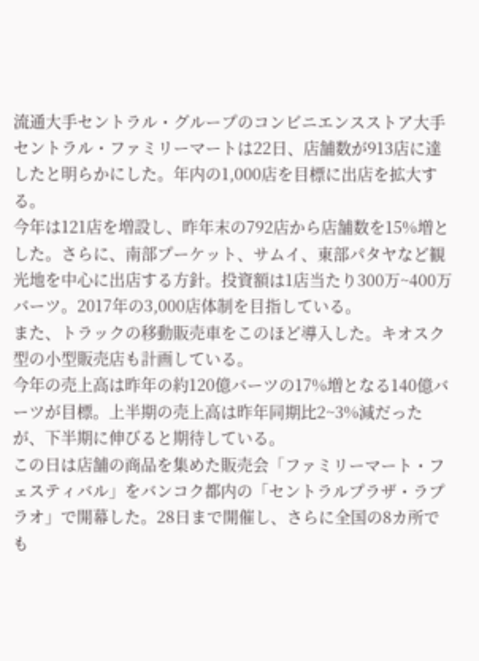流通大手セントラル・グループのコンビニエンスストア大手セントラル・ファミリーマートは22日、店舗数が913店に達したと明らかにした。年内の1,000店を目標に出店を拡大する。
今年は121店を増設し、昨年末の792店から店舗数を15%増とした。さらに、南部プーケット、サムイ、東部パタヤなど観光地を中心に出店する方針。投資額は1店当たり300万~400万バーツ。2017年の3,000店体制を目指している。
また、トラックの移動販売車をこのほど導入した。キオスク型の小型販売店も計画している。
今年の売上高は昨年の約120億バーツの17%増となる140億バーツが目標。上半期の売上高は昨年同期比2~3%減だったが、下半期に伸びると期待している。
この日は店舗の商品を集めた販売会「ファミリーマート・フェスティバル」をバンコク都内の「セントラルプラザ・ラプラオ」で開幕した。28日まで開催し、さらに全国の8カ所でも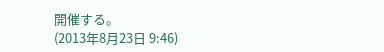開催する。
(2013年8月23日 9:46)